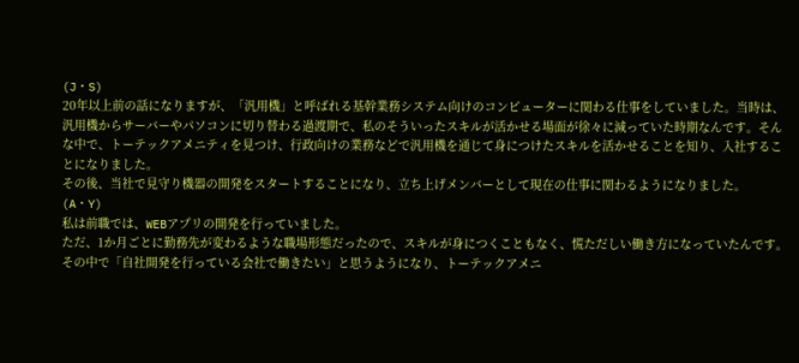(J・S)
20年以上前の話になりますが、「汎用機」と呼ばれる基幹業務システム向けのコンピューターに関わる仕事をしていました。当時は、汎用機からサーバーやパソコンに切り替わる過渡期で、私のそういったスキルが活かせる場面が徐々に減っていた時期なんです。そんな中で、トーテックアメニティを見つけ、行政向けの業務などで汎用機を通じて身につけたスキルを活かせることを知り、入社することになりました。
その後、当社で見守り機器の開発をスタートすることになり、立ち上げメンバーとして現在の仕事に関わるようになりました。
(A・Y)
私は前職では、WEBアプリの開発を行っていました。
ただ、1か月ごとに勤務先が変わるような職場形態だったので、スキルが身につくこともなく、慌ただしい働き方になっていたんです。その中で「自社開発を行っている会社で働きたい」と思うようになり、トーテックアメニ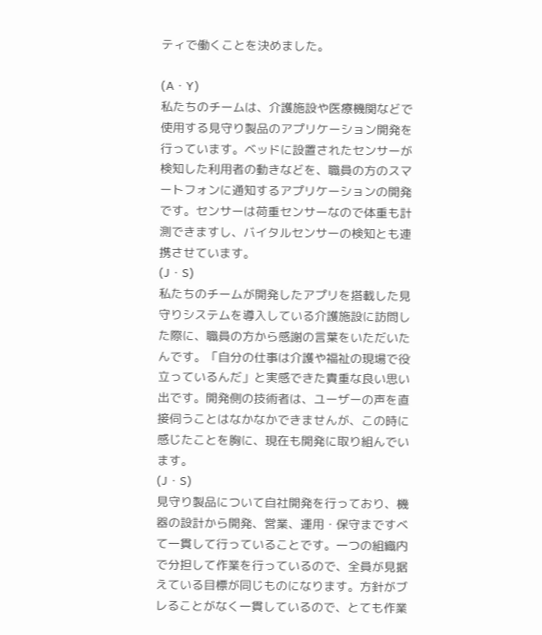ティで働くことを決めました。

(A・Y)
私たちのチームは、介護施設や医療機関などで使用する見守り製品のアプリケーション開発を行っています。ベッドに設置されたセンサーが検知した利用者の動きなどを、職員の方のスマートフォンに通知するアプリケーションの開発です。センサーは荷重センサーなので体重も計測できますし、バイタルセンサーの検知とも連携させています。
(J・S)
私たちのチームが開発したアプリを搭載した見守りシステムを導入している介護施設に訪問した際に、職員の方から感謝の言葉をいただいたんです。「自分の仕事は介護や福祉の現場で役立っているんだ」と実感できた貴重な良い思い出です。開発側の技術者は、ユーザーの声を直接伺うことはなかなかできませんが、この時に感じたことを胸に、現在も開発に取り組んでいます。
(J・S)
見守り製品について自社開発を行っており、機器の設計から開発、営業、運用・保守まですべて一貫して行っていることです。一つの組織内で分担して作業を行っているので、全員が見据えている目標が同じものになります。方針がブレることがなく一貫しているので、とても作業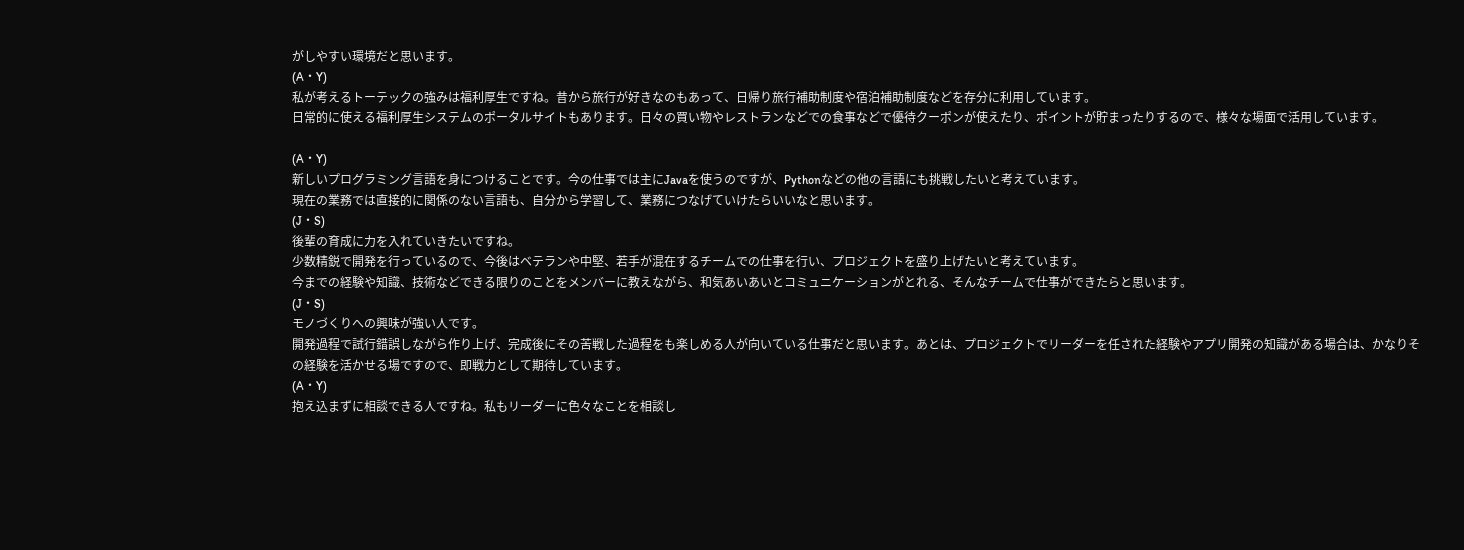がしやすい環境だと思います。
(A・Y)
私が考えるトーテックの強みは福利厚生ですね。昔から旅行が好きなのもあって、日帰り旅行補助制度や宿泊補助制度などを存分に利用しています。
日常的に使える福利厚生システムのポータルサイトもあります。日々の買い物やレストランなどでの食事などで優待クーポンが使えたり、ポイントが貯まったりするので、様々な場面で活用しています。

(A・Y)
新しいプログラミング言語を身につけることです。今の仕事では主にJavaを使うのですが、Pythonなどの他の言語にも挑戦したいと考えています。
現在の業務では直接的に関係のない言語も、自分から学習して、業務につなげていけたらいいなと思います。
(J・S)
後輩の育成に力を入れていきたいですね。
少数精鋭で開発を行っているので、今後はベテランや中堅、若手が混在するチームでの仕事を行い、プロジェクトを盛り上げたいと考えています。
今までの経験や知識、技術などできる限りのことをメンバーに教えながら、和気あいあいとコミュニケーションがとれる、そんなチームで仕事ができたらと思います。
(J・S)
モノづくりへの興味が強い人です。
開発過程で試行錯誤しながら作り上げ、完成後にその苦戦した過程をも楽しめる人が向いている仕事だと思います。あとは、プロジェクトでリーダーを任された経験やアプリ開発の知識がある場合は、かなりその経験を活かせる場ですので、即戦力として期待しています。
(A・Y)
抱え込まずに相談できる人ですね。私もリーダーに色々なことを相談し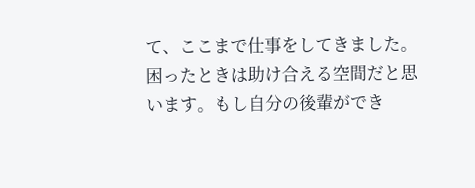て、ここまで仕事をしてきました。困ったときは助け合える空間だと思います。もし自分の後輩ができ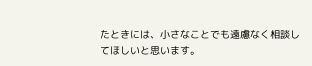たときには、小さなことでも遠慮なく相談してほしいと思います。